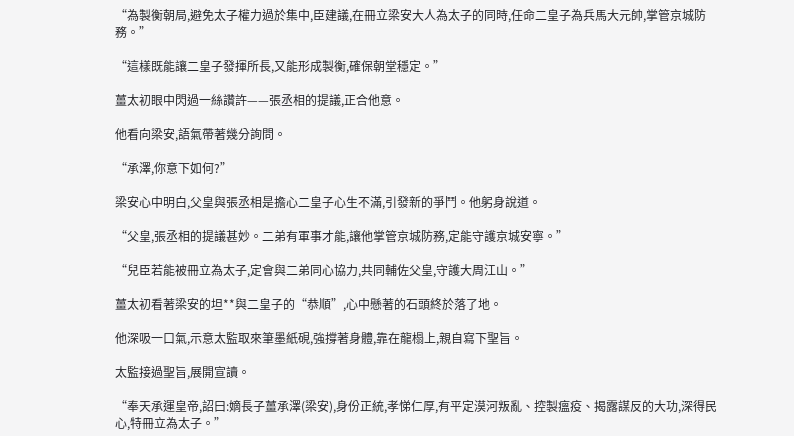“為製衡朝局,避免太子權力過於集中,臣建議,在冊立梁安大人為太子的同時,任命二皇子為兵馬大元帥,掌管京城防務。”

“這樣既能讓二皇子發揮所長,又能形成製衡,確保朝堂穩定。”

薑太初眼中閃過一絲讚許——張丞相的提議,正合他意。

他看向梁安,語氣帶著幾分詢問。

“承澤,你意下如何?”

梁安心中明白,父皇與張丞相是擔心二皇子心生不滿,引發新的爭鬥。他躬身說道。

“父皇,張丞相的提議甚妙。二弟有軍事才能,讓他掌管京城防務,定能守護京城安寧。”

“兒臣若能被冊立為太子,定會與二弟同心協力,共同輔佐父皇,守護大周江山。”

薑太初看著梁安的坦**與二皇子的“恭順”,心中懸著的石頭終於落了地。

他深吸一口氣,示意太監取來筆墨紙硯,強撐著身體,靠在龍榻上,親自寫下聖旨。

太監接過聖旨,展開宣讀。

“奉天承運皇帝,詔曰:嫡長子薑承澤(梁安),身份正統,孝悌仁厚,有平定漠河叛亂、控製瘟疫、揭露謀反的大功,深得民心,特冊立為太子。”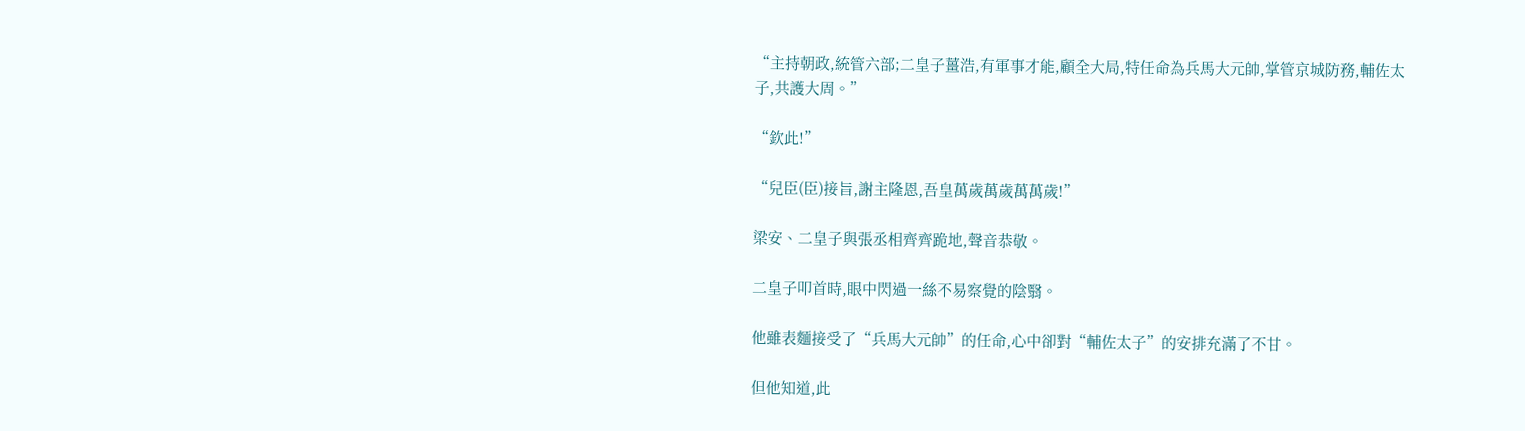“主持朝政,統管六部;二皇子薑浩,有軍事才能,顧全大局,特任命為兵馬大元帥,掌管京城防務,輔佐太子,共護大周。”

“欽此!”

“兒臣(臣)接旨,謝主隆恩,吾皇萬歲萬歲萬萬歲!”

梁安、二皇子與張丞相齊齊跪地,聲音恭敬。

二皇子叩首時,眼中閃過一絲不易察覺的陰翳。

他雖表麵接受了“兵馬大元帥”的任命,心中卻對“輔佐太子”的安排充滿了不甘。

但他知道,此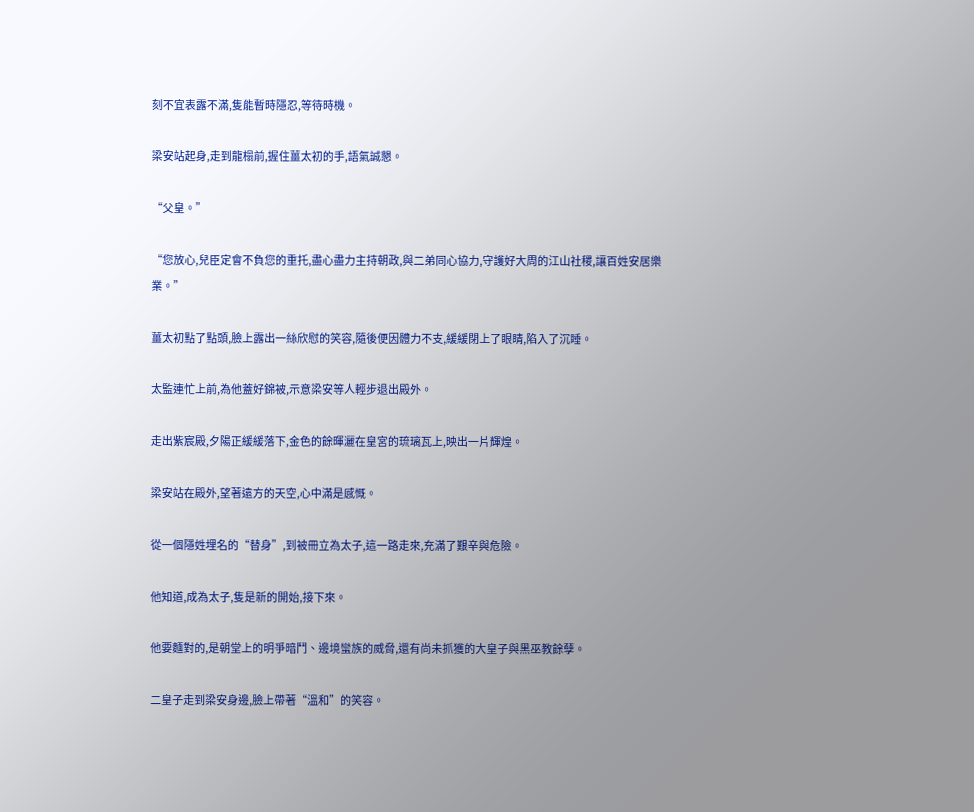刻不宜表露不滿,隻能暫時隱忍,等待時機。

梁安站起身,走到龍榻前,握住薑太初的手,語氣誠懇。

“父皇。”

“您放心,兒臣定會不負您的重托,盡心盡力主持朝政,與二弟同心協力,守護好大周的江山社稷,讓百姓安居樂業。”

薑太初點了點頭,臉上露出一絲欣慰的笑容,隨後便因體力不支,緩緩閉上了眼睛,陷入了沉睡。

太監連忙上前,為他蓋好錦被,示意梁安等人輕步退出殿外。

走出紫宸殿,夕陽正緩緩落下,金色的餘暉灑在皇宮的琉璃瓦上,映出一片輝煌。

梁安站在殿外,望著遠方的天空,心中滿是感慨。

從一個隱姓埋名的“替身”,到被冊立為太子,這一路走來,充滿了艱辛與危險。

他知道,成為太子,隻是新的開始,接下來。

他要麵對的,是朝堂上的明爭暗鬥、邊境蠻族的威脅,還有尚未抓獲的大皇子與黑巫教餘孽。

二皇子走到梁安身邊,臉上帶著“溫和”的笑容。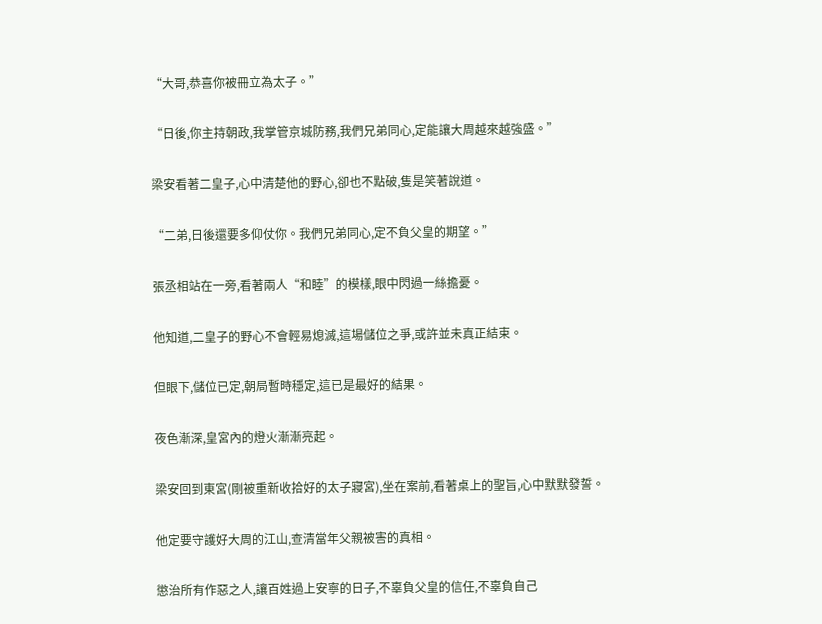“大哥,恭喜你被冊立為太子。”

“日後,你主持朝政,我掌管京城防務,我們兄弟同心,定能讓大周越來越強盛。”

梁安看著二皇子,心中清楚他的野心,卻也不點破,隻是笑著說道。

“二弟,日後還要多仰仗你。我們兄弟同心,定不負父皇的期望。”

張丞相站在一旁,看著兩人“和睦”的模樣,眼中閃過一絲擔憂。

他知道,二皇子的野心不會輕易熄滅,這場儲位之爭,或許並未真正結束。

但眼下,儲位已定,朝局暫時穩定,這已是最好的結果。

夜色漸深,皇宮內的燈火漸漸亮起。

梁安回到東宮(剛被重新收拾好的太子寢宮),坐在案前,看著桌上的聖旨,心中默默發誓。

他定要守護好大周的江山,查清當年父親被害的真相。

懲治所有作惡之人,讓百姓過上安寧的日子,不辜負父皇的信任,不辜負自己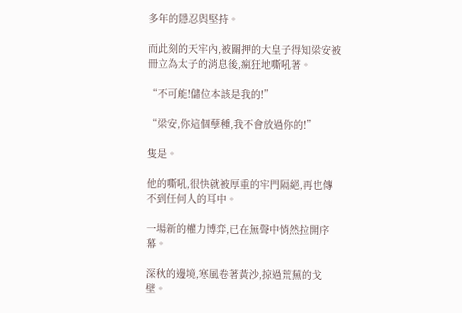多年的隱忍與堅持。

而此刻的天牢內,被關押的大皇子得知梁安被冊立為太子的消息後,瘋狂地嘶吼著。

“不可能!儲位本該是我的!”

“梁安,你這個孽種,我不會放過你的!”

隻是。

他的嘶吼,很快就被厚重的牢門隔絕,再也傳不到任何人的耳中。

一場新的權力博弈,已在無聲中悄然拉開序幕。

深秋的邊境,寒風卷著黃沙,掠過荒蕪的戈壁。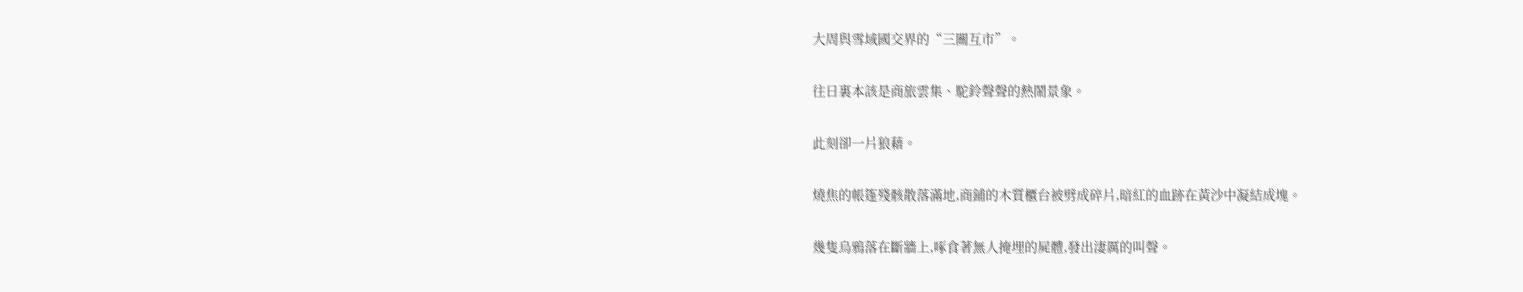大周與雪域國交界的“三關互市”。

往日裏本該是商旅雲集、駝鈴聲聲的熱鬧景象。

此刻卻一片狼藉。

燒焦的帳篷殘骸散落滿地,商鋪的木質櫃台被劈成碎片,暗紅的血跡在黃沙中凝結成塊。

幾隻烏鴉落在斷牆上,啄食著無人掩埋的屍體,發出淒厲的叫聲。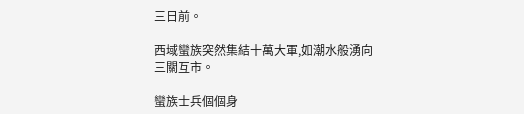三日前。

西域蠻族突然集結十萬大軍,如潮水般湧向三關互市。

蠻族士兵個個身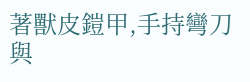著獸皮鎧甲,手持彎刀與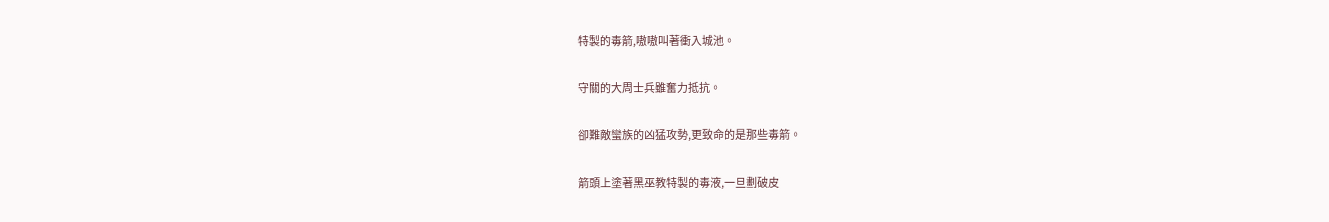特製的毒箭,嗷嗷叫著衝入城池。

守關的大周士兵雖奮力抵抗。

卻難敵蠻族的凶猛攻勢,更致命的是那些毒箭。

箭頭上塗著黑巫教特製的毒液,一旦劃破皮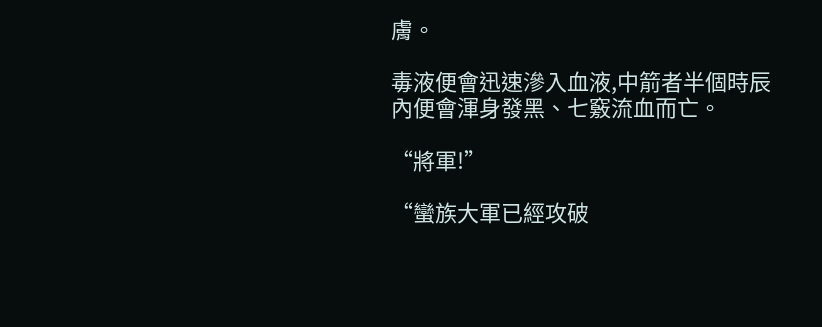膚。

毒液便會迅速滲入血液,中箭者半個時辰內便會渾身發黑、七竅流血而亡。

“將軍!”

“蠻族大軍已經攻破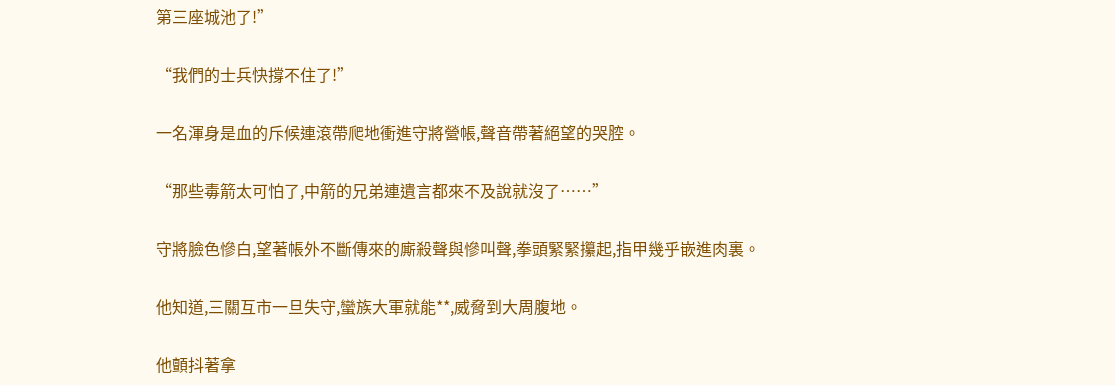第三座城池了!”

“我們的士兵快撐不住了!”

一名渾身是血的斥候連滾帶爬地衝進守將營帳,聲音帶著絕望的哭腔。

“那些毒箭太可怕了,中箭的兄弟連遺言都來不及說就沒了……”

守將臉色慘白,望著帳外不斷傳來的廝殺聲與慘叫聲,拳頭緊緊攥起,指甲幾乎嵌進肉裏。

他知道,三關互市一旦失守,蠻族大軍就能**,威脅到大周腹地。

他顫抖著拿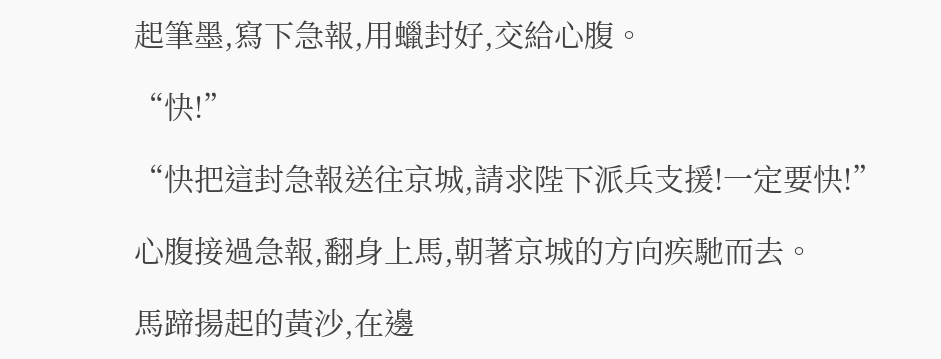起筆墨,寫下急報,用蠟封好,交給心腹。

“快!”

“快把這封急報送往京城,請求陛下派兵支援!一定要快!”

心腹接過急報,翻身上馬,朝著京城的方向疾馳而去。

馬蹄揚起的黃沙,在邊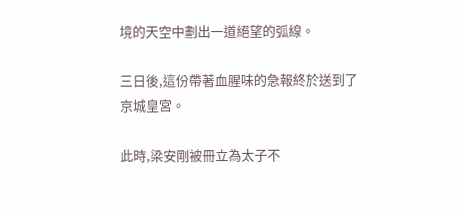境的天空中劃出一道絕望的弧線。

三日後,這份帶著血腥味的急報終於送到了京城皇宮。

此時,梁安剛被冊立為太子不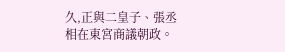久,正與二皇子、張丞相在東宮商議朝政。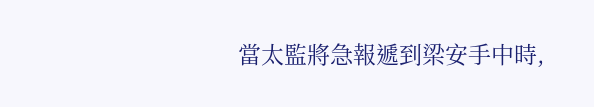當太監將急報遞到梁安手中時,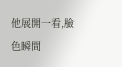他展開一看,臉色瞬間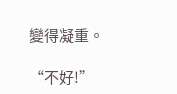變得凝重。

“不好!”